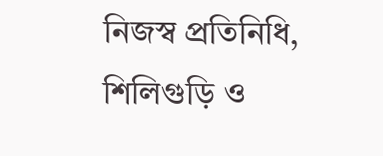নিজস্ব প্রতিনিধি, শিলিগুড়ি ও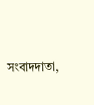সংবাদদাতা,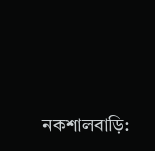নকশালবাড়ি: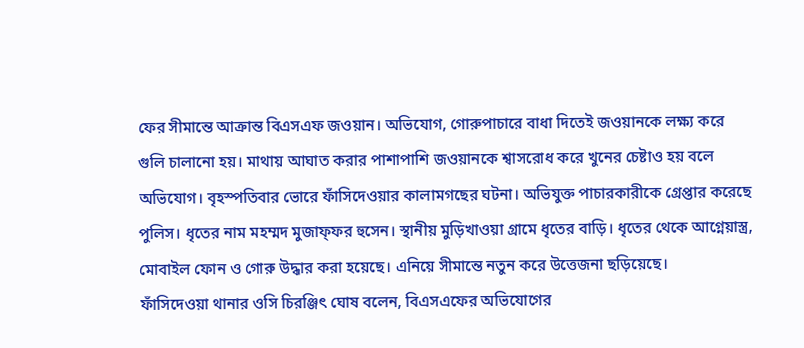ফের সীমান্তে আক্রান্ত বিএসএফ জওয়ান। অভিযোগ, গোরুপাচারে বাধা দিতেই জওয়ানকে লক্ষ্য করে গুলি চালানো হয়। মাথায় আঘাত করার পাশাপাশি জওয়ানকে শ্বাসরোধ করে খুনের চেষ্টাও হয় বলে অভিযোগ। বৃহস্পতিবার ভোরে ফাঁসিদেওয়ার কালামগছের ঘটনা। অভিযুক্ত পাচারকারীকে গ্রেপ্তার করেছে পুলিস। ধৃতের নাম মহম্মদ মুজাফ্ফর হুসেন। স্থানীয় মুড়িখাওয়া গ্রামে ধৃতের বাড়ি। ধৃতের থেকে আগ্নেয়াস্ত্র, মোবাইল ফোন ও গোরু উদ্ধার করা হয়েছে। এনিয়ে সীমান্তে নতুন করে উত্তেজনা ছড়িয়েছে।
ফাঁসিদেওয়া থানার ওসি চিরঞ্জিৎ ঘোষ বলেন, বিএসএফের অভিযোগের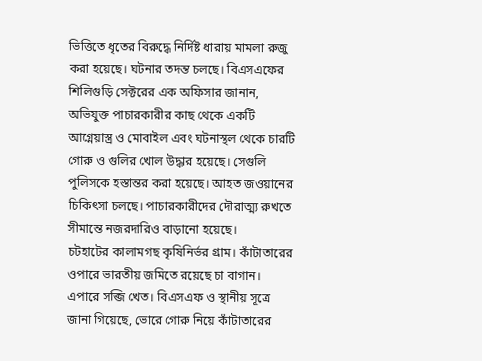ভিত্তিতে ধৃতের বিরুদ্ধে নির্দিষ্ট ধারায় মামলা রুজু করা হয়েছে। ঘটনার তদন্ত চলছে। বিএসএফের শিলিগুড়ি সেক্টরের এক অফিসার জানান, অভিযুক্ত পাচারকারীর কাছ থেকে একটি আগ্নেয়াস্ত্র ও মোবাইল এবং ঘটনাস্থল থেকে চারটি গোরু ও গুলির খোল উদ্ধার হয়েছে। সেগুলি পুলিসকে হস্তান্তর করা হয়েছে। আহত জওয়ানের চিকিৎসা চলছে। পাচারকারীদের দৌরাত্ম্য রুখতে সীমান্তে নজরদারিও বাড়ানো হয়েছে।
চটহাটের কালামগছ কৃষিনির্ভর গ্রাম। কাঁটাতারের ওপারে ভারতীয় জমিতে রয়েছে চা বাগান। এপারে সব্জি খেত। বিএসএফ ও স্থানীয় সূত্রে জানা গিয়েছে, ভোরে গোরু নিয়ে কাঁটাতারের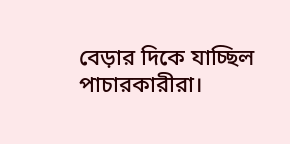বেড়ার দিকে যাচ্ছিল পাচারকারীরা।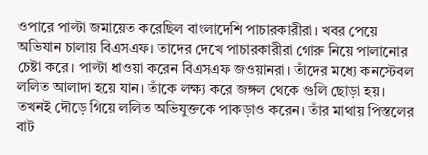ওপারে পাল্টা জমায়েত করেছিল বাংলাদেশি পাচারকারীরা। খবর পেয়ে অভিযান চালায় বিএসএফ। তাদের দেখে পাচারকারীরা গোরু নিয়ে পালানোর চেষ্টা করে। পাল্টা ধাওয়া করেন বিএসএফ জওয়ানরা। তাঁদের মধ্যে কনস্টেবল ললিত আলাদা হয়ে যান। তাঁকে লক্ষ্য করে জঙ্গল থেকে গুলি ছোড়া হয়। তখনই দৌড়ে গিয়ে ললিত অভিযুক্তকে পাকড়াও করেন। তাঁর মাথায় পিস্তলের বাট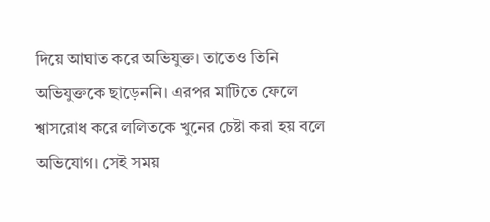দিয়ে আঘাত করে অভিযুক্ত। তাতেও তিনি অভিযুক্তকে ছাড়েননি। এরপর মাটিতে ফেলে শ্বাসরোধ করে ললিতকে খুনের চেষ্টা করা হয় বলে অভিযোগ। সেই সময়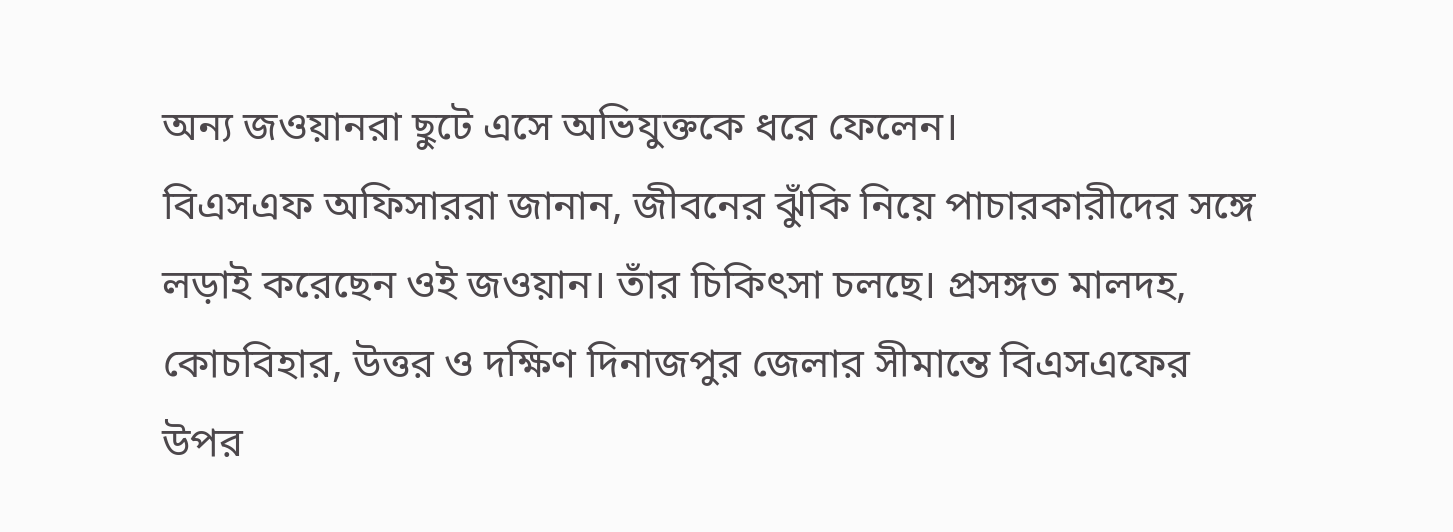অন্য জওয়ানরা ছুটে এসে অভিযুক্তকে ধরে ফেলেন।
বিএসএফ অফিসাররা জানান, জীবনের ঝুঁকি নিয়ে পাচারকারীদের সঙ্গে লড়াই করেছেন ওই জওয়ান। তাঁর চিকিৎসা চলছে। প্রসঙ্গত মালদহ, কোচবিহার, উত্তর ও দক্ষিণ দিনাজপুর জেলার সীমান্তে বিএসএফের উপর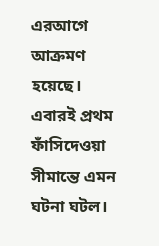এরআগে আক্রমণ হয়েছে। এবারই প্রথম ফাঁসিদেওয়া সীমান্তে এমন ঘটনা ঘটল।